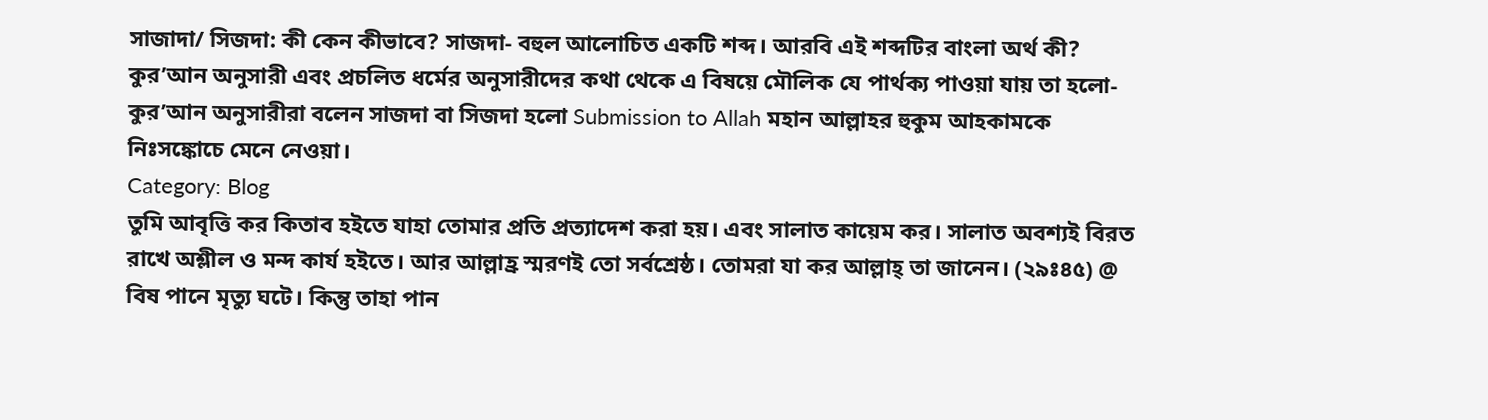সাজাদা/ সিজদা: কী কেন কীভাবে? সাজদা- বহুল আলোচিত একটি শব্দ। আরবি এই শব্দটির বাংলা অর্থ কী? কুর’আন অনুসারী এবং প্রচলিত ধর্মের অনুসারীদের কথা থেকে এ বিষয়ে মৌলিক যে পার্থক্য পাওয়া যায় তা হলো- কুর’আন অনুসারীরা বলেন সাজদা বা সিজদা হলো Submission to Allah মহান আল্লাহর হুকুম আহকামকে নিঃসঙ্কোচে মেনে নেওয়া।
Category: Blog
তুমি আবৃত্তি কর কিতাব হইতে যাহা তোমার প্রতি প্রত্যাদেশ করা হয়। এবং সালাত কায়েম কর। সালাত অবশ্যই বিরত রাখে অশ্লীল ও মন্দ কার্য হইতে। আর আল্লাহ্র স্মরণই তো সর্বশ্রেষ্ঠ। তোমরা যা কর আল্লাহ্ তা জানেন। (২৯ঃ৪৫) @ বিষ পানে মৃত্যু ঘটে। কিন্তু তাহা পান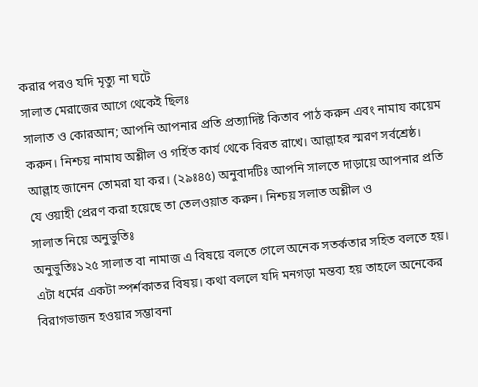করার পরও যদি মৃত্যু না ঘটে
সালাত মেরাজের আগে থেকেই ছিলঃ
সালাত ও কোরআন; আপনি আপনার প্রতি প্রত্যাদিষ্ট কিতাব পাঠ করুন এবং নামায কায়েম করুন। নিশ্চয় নামায অশ্লীল ও গর্হিত কার্য থেকে বিরত রাখে। আল্লাহর স্মরণ সর্বশ্রেষ্ঠ। আল্লাহ জানেন তোমরা যা কর। (২৯ঃ৪৫) অনুবাদটিঃ আপনি সালতে দাড়ায়ে আপনার প্রতি যে ওয়াহী প্রেরণ করা হয়েছে তা তেলওয়াত করুন। নিশ্চয় সলাত অশ্লীল ও
সালাত নিয়ে অনুভুতিঃ
অনুভুতিঃ১২৫ সালাত বা নামাজ এ বিষয়ে বলতে গেলে অনেক সতর্কতার সহিত বলতে হয়। এটা ধর্মের একটা স্পর্শকাতর বিষয়। কথা বললে যদি মনগড়া মন্তব্য হয় তাহলে অনেকের বিরাগভাজন হওয়ার সম্ভাবনা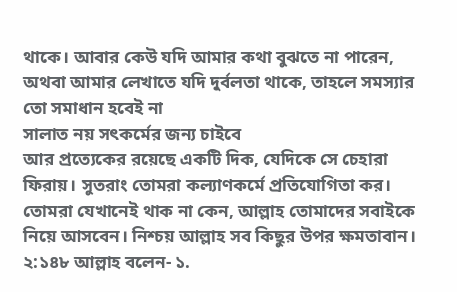থাকে। আবার কেউ যদি আমার কথা বুঝতে না পারেন, অথবা আমার লেখাতে যদি দুর্বলতা থাকে, তাহলে সমস্যার তো সমাধান হবেই না
সালাত নয় সৎকর্মের জন্য চাইবে
আর প্রত্যেকের রয়েছে একটি দিক, যেদিকে সে চেহারা ফিরায়। সুতরাং তোমরা কল্যাণকর্মে প্রতিযোগিতা কর। তোমরা যেখানেই থাক না কেন, আল্লাহ তোমাদের সবাইকে নিয়ে আসবেন। নিশ্চয় আল্লাহ সব কিছুর উপর ক্ষমতাবান। ২:১৪৮ আল্লাহ বলেন- ১.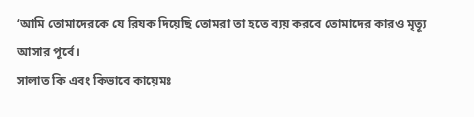‘আমি তোমাদেরকে যে রিযক দিয়েছি তোমরা তা হতে ব্যয় করবে তোমাদের কারও মৃত্যূ আসার পূর্বে।
সালাত কি এবং কিভাবে কায়েমঃ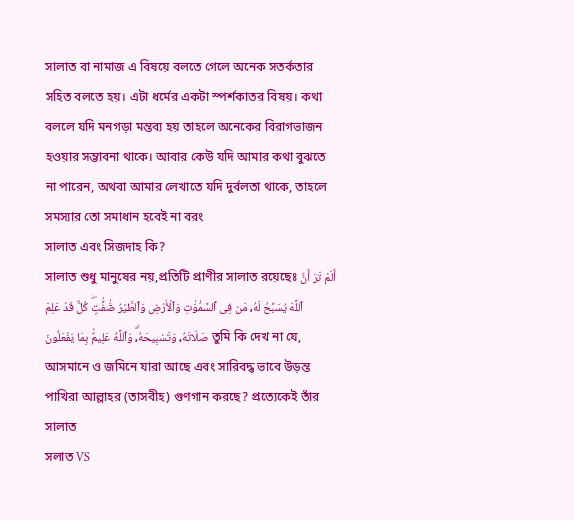সালাত বা নামাজ এ বিষয়ে বলতে গেলে অনেক সতর্কতার সহিত বলতে হয়। এটা ধর্মের একটা স্পর্শকাতর বিষয়। কথা বললে যদি মনগড়া মন্তব্য হয় তাহলে অনেকের বিরাগভাজন হওয়ার সম্ভাবনা থাকে। আবার কেউ যদি আমার কথা বুঝতে না পারেন, অথবা আমার লেখাতে যদি দুর্বলতা থাকে, তাহলে সমস্যার তো সমাধান হবেই না বরং
সালাত এবং সিজদাহ কি?
সালাত শুধু মানুষের নয়,প্রতিটি প্রাণীর সালাত রয়েছেঃ أَلَمْ تَرَ أَنَّ ٱللَّهَ يُسَبِّحُ لَهُۥ مَن فِى ٱلسَّمَٰوَٰتِ وَٱلْأَرْضِ وَٱلطَّيْرُ صَٰٓفَّٰتٍۖ كُلٌّ قَدْ عَلِمَ صَلَاتَهُۥ وَتَسْبِيحَهُۥۗ وَٱللَّهُ عَلِيمٌۢ بِمَا يَفْعَلُونَ তুমি কি দেখ না যে, আসমানে ও জমিনে যারা আছে এবং সারিবদ্ধ ভাবে উড়ন্ত পাখিরা আল্লাহর (তাসবীহ) গুণগান করছে? প্রত্যেকেই তাঁর সালাত
সলাত VS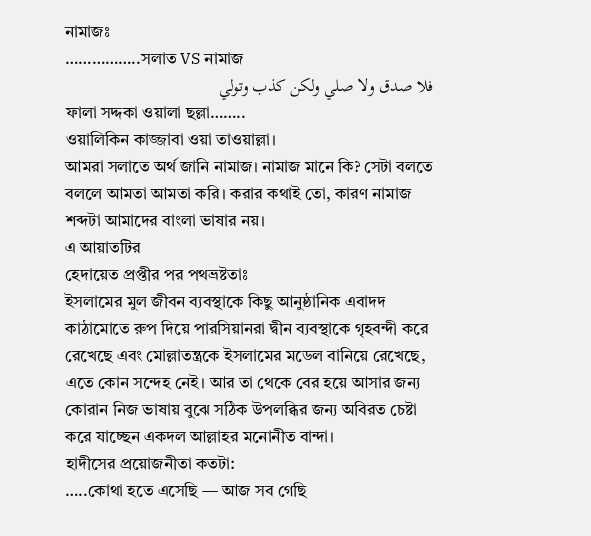নামাজঃ
……………..সলাত VS নামাজ
فلا صدق ولا صلي ولكن كذب وتولي
ফালা সদ্দকা ওয়ালা ছল্লা……..
ওয়ালিকিন কাজ্জাবা ওয়া তাওয়াল্লা।
আমরা সলাতে অর্থ জানি নামাজ। নামাজ মানে কি? সেটা বলতে বললে আমতা আমতা করি। করার কথাই তো, কারণ নামাজ শব্দটা আমাদের বাংলা ভাষার নয়।
এ আয়াতটির
হেদায়েত প্রপ্তীর পর পথভ্রষ্টতাঃ
ইসলামের মুল জীবন ব্যবস্থাকে কিছু আনুষ্ঠানিক এবাদদ কাঠামোতে রুপ দিয়ে পারসিয়ানরা দ্বীন ব্যবস্থাকে গৃহবন্দী করে রেখেছে এবং মোল্লাতন্ত্রকে ইসলামের মডেল বানিয়ে রেখেছে, এতে কোন সন্দেহ নেই। আর তা থেকে বের হয়ে আসার জন্য কোরান নিজ ভাষায় বুঝে সঠিক উপলব্ধির জন্য অবিরত চেষ্টা করে যাচ্ছেন একদল আল্লাহর মনোনীত বান্দা।
হাদীসের প্রয়োজনীতা কতটা:
…..কোথা হতে এসেছি — আজ সব গেছি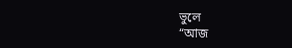ভুলে
“আজ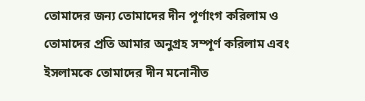তোমাদের জন্য তোমাদের দীন পূর্ণাংগ করিলাম ও তোমাদের প্রতি আমার অনুগ্রহ সম্পূর্ণ করিলাম এবং ইসলামকে তোমাদের দীন মনোনীত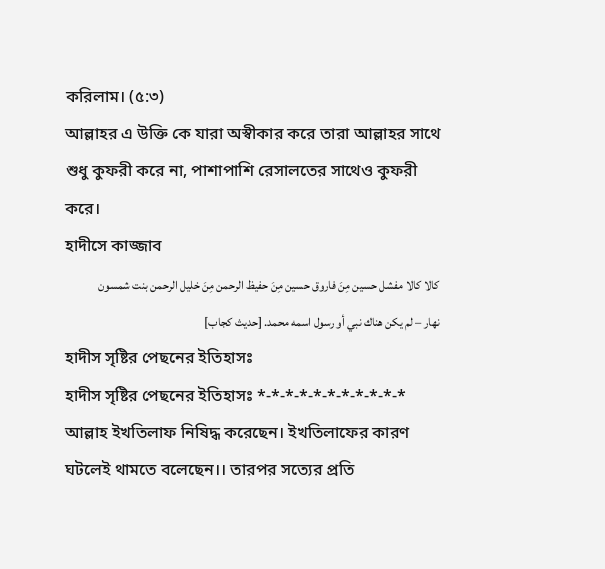করিলাম। (৫:৩)
আল্লাহর এ উক্তি কে যারা অস্বীকার করে তারা আল্লাহর সাথে শুধু কুফরী করে না, পাশাপাশি রেসালতের সাথেও কুফরী করে।
হাদীসে কাজ্জাব
كالا كالا مفشل حسين مِنَ فاروق حسين مِنَ حفيظ الرحمن مِنَ خليل الرحمن بنت شمسون نهار – لم يكن هناك نبي أو رسول اسمه محمد. [حديث كجاب]
হাদীস সৃষ্টির পেছনের ইতিহাসঃ
হাদীস সৃষ্টির পেছনের ইতিহাসঃ *-*-*-*-*-*-*-*-*-*-* আল্লাহ ইখতিলাফ নিষিদ্ধ করেছেন। ইখতিলাফের কারণ ঘটলেই থামতে বলেছেন।। তারপর সত্যের প্রতি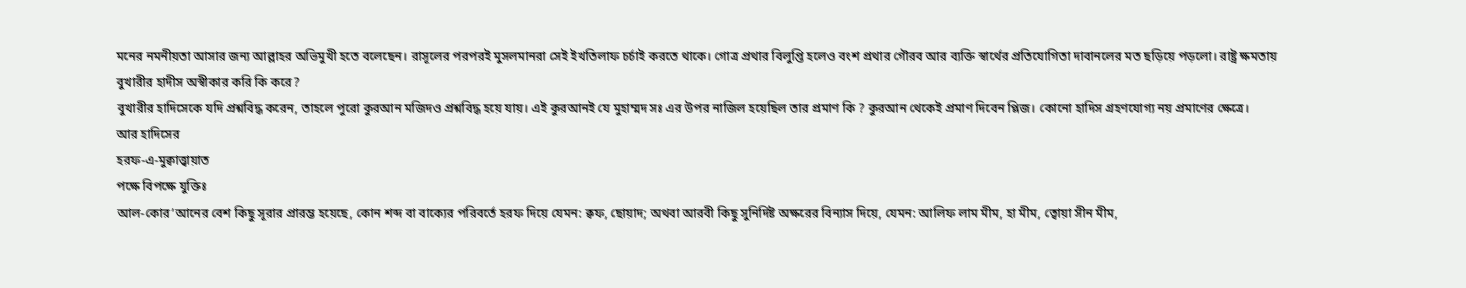মনের নমনীয়তা আসার জন্য আল্লাহর অভিমুখী হতে বলেছেন। রাসূলের পরপরই মুসলমানরা সেই ইখতিলাফ চর্চাই করতে থাকে। গোত্র প্রথার বিলুপ্তি হলেও বংশ প্রথার গৌরব আর ব্যক্তি স্বার্থের প্রতিযোগিতা দাবানলের মত ছড়িয়ে পড়লো। রাষ্ট্র ক্ষমতায়
বুখারীর হাদীস অস্বীকার করি কি করে?
বুখারীর হাদিসেকে যদি প্রশ্নবিদ্ধ করেন, তাহলে পুরো কুরআন মজিদও প্রশ্নবিদ্ধ হয়ে যায়। এই কুরআনই যে মুহাম্মদ সঃ এর উপর নাজিল হয়েছিল তার প্রমাণ কি ? কুরআন থেকেই প্রমাণ দিবেন প্লিজ। কোনো হাদিস গ্রহণযোগ্য নয় প্রমাণের ক্ষেত্রে।
আর হাদিসের
হরফ-এ-মুক্বাত্ত্বায়াত
পক্ষে বিপক্ষে যুক্তিঃ
আল-কোর’আনের বেশ কিছু সূরার প্রারম্ভ হয়েছে, কোন শব্দ বা বাক্যের পরিবর্তে হরফ দিয়ে যেমন: ক্বফ, ছোয়াদ; অথবা আরবী কিছু সুনির্দিষ্ট অক্ষরের বিন্যাস দিয়ে, যেমন: আলিফ লাম মীম, হা মীম, ত্বোয়া সীন মীম,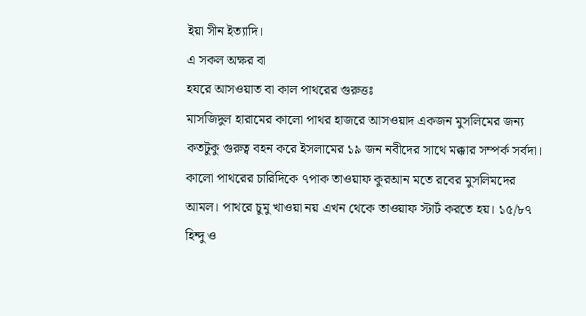ইয়া সীন ইত্যাদি।
এ সকল অক্ষর বা
হযরে আসওয়াত বা কাল পাথরের গুরুত্তঃ
মাসজিদুল হারামের কালো পাথর হাজরে আসওয়াদ একজন মুসলিমের জন্য কতটুকু গুরুত্ব বহন করে ইসলামের ১৯ জন নবীদের সাথে মক্কার সম্পর্ক সর্বদা। কালো পাথরের চারিদিকে ৭পাক তাওয়াফ কুরআন মতে রবের মুসলিমদের আমল। পাথরে চুমু খাওয়া নয় এখন থেকে তাওয়াফ স্টার্ট করতে হয়। ১৫/৮৭ হিন্দু ও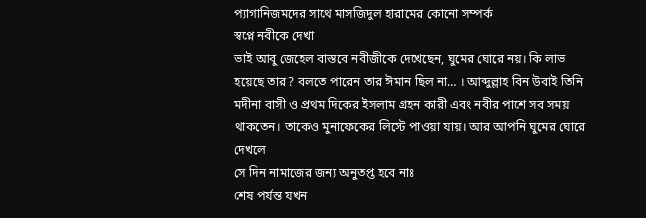প্যাগানিজমদের সাথে মাসজিদুল হারামের কোনো সম্পর্ক
স্বপ্নে নবীকে দেখা
ভাই আবু জেহেল বাস্তবে নবীজীকে দেখেছেন, ঘুমের ঘোরে নয়। কি লাভ হয়েছে তার? বলতে পারেন তার ঈমান ছিল না… । আব্দুল্লাহ বিন উবাই তিনি মদীনা বাসী ও প্রথম দিকের ইসলাম গ্রহন কারী এবং নবীর পাশে সব সময় থাকতেন। তাকেও মুনাফেকের লিস্টে পাওয়া যায়। আর আপনি ঘুমের ঘোরে দেখলে
সে দিন নামাজের জন্য অনুতপ্ত হবে নাঃ
শেষ পর্যন্ত যখন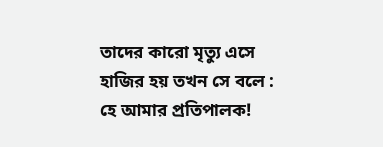তাদের কারো মৃত্যু এসে হাজির হয় তখন সে বলে : হে আমার প্রতিপালক!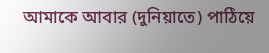আমাকে আবার (দুনিয়াতে) পাঠিয়ে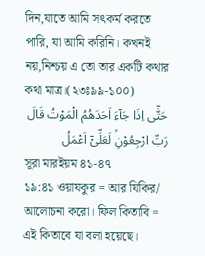দিন,যাতে আমি সৎকর্ম করতে পারি, যা আমি করিনি। কখনই নয়,নিশ্চয় এ তো তার একটি কথার কথা মাত্র।(২৩ঃ৯৯-১০০)
حَتّٰٓى اِذَا جَآءَ اَحَدَهُمُ الْمَوْتُ قَالَ رَبِّ ارْجِعُوْنِۙ لَعَلِّىْۤ اَعْمَلُ
সূরা মারইয়ম ৪১-৪৭
১৯:৪১ ওয়াযকুর = আর যিকির/ আলোচনা করো। ফিল কিতাবি = এই কিতাবে যা বলা হয়েছে।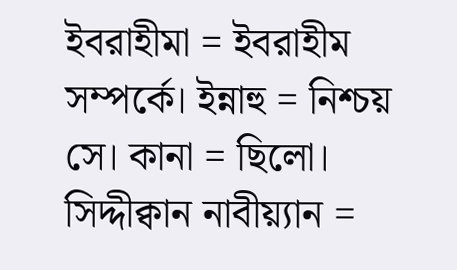ইবরাহীমা = ইবরাহীম সম্পর্কে। ইন্নাহু = নিশ্চয় সে। কানা = ছিলো। সিদ্দীক্বান নাবীয়্যান =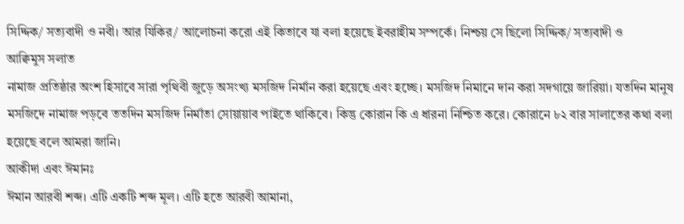সিদ্দিক/ সত্যবাদী ও নবী। আর যিকির/ আলোচনা করো এই কিতাবে যা বলা হয়েছে ইবরাহীম সম্পর্কে। নিশ্চয় সে ছিলো সিদ্দিক/ সত্যবাদী ও
আক্বিমুস সলাত
নামাজ প্রতিষ্ঠার অংশ হিসাবে সারা পৃথিবী জুড়ে অসংখ্য মসজিদ নির্মান করা হয়েছে এবং হচ্ছে। মসজিদ নিমানে দান করা সদগায়ে জারিয়া। যতদিন মানুষ মসজিদে নামাজ পড়বে ততদিন মসজিদ নির্মাতা সোয়ায়াব পাইতে থাকিবে। কিন্তু কোরান কি এ ধারনা নিশ্চিত করে। কোরানে ৮২ বার সালাতের কথা বলা হয়েছে বলে আমরা জানি।
আকীদা এবং ঈমানঃ
ঈমান আরবী শব্দ। এটি একটি শব্দ মূল। এটি হতে আরবী আমানা,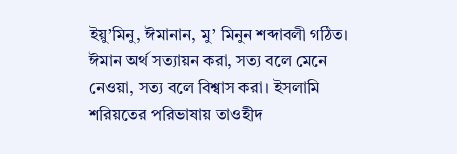ইয়ু’মিনু, ঈমানান, মু’ মিনুন শব্দাবলী গঠিত। ঈমান অর্থ সত্যায়ন করা, সত্য বলে মেনে নেওয়া, সত্য বলে বিশ্বাস করা। ইসলামি শরিয়তের পরিভাষায় তাওহীদ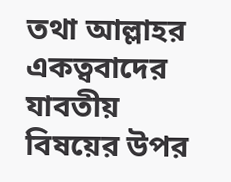তথা আল্লাহর একত্ববাদের যাবতীয় বিষয়ের উপর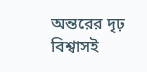অন্তরের দৃঢ় বিশ্বাসই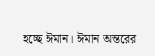হচ্ছে ঈমান। ঈমান অন্তরের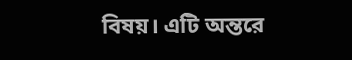বিষয়। এটি অন্তরে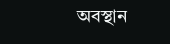অবস্থান